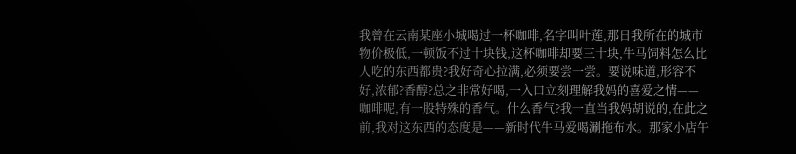我曾在云南某座小城喝过一杯咖啡,名字叫叶莲,那日我所在的城市物价极低,一顿饭不过十块钱,这杯咖啡却要三十块,牛马饲料怎么比人吃的东西都贵?我好奇心拉满,必须要尝一尝。要说味道,形容不好,浓郁?香醇?总之非常好喝,一入口立刻理解我妈的喜爱之情——咖啡呢,有一股特殊的香气。什么香气?我一直当我妈胡说的,在此之前,我对这东西的态度是——新时代牛马爱喝涮拖布水。那家小店午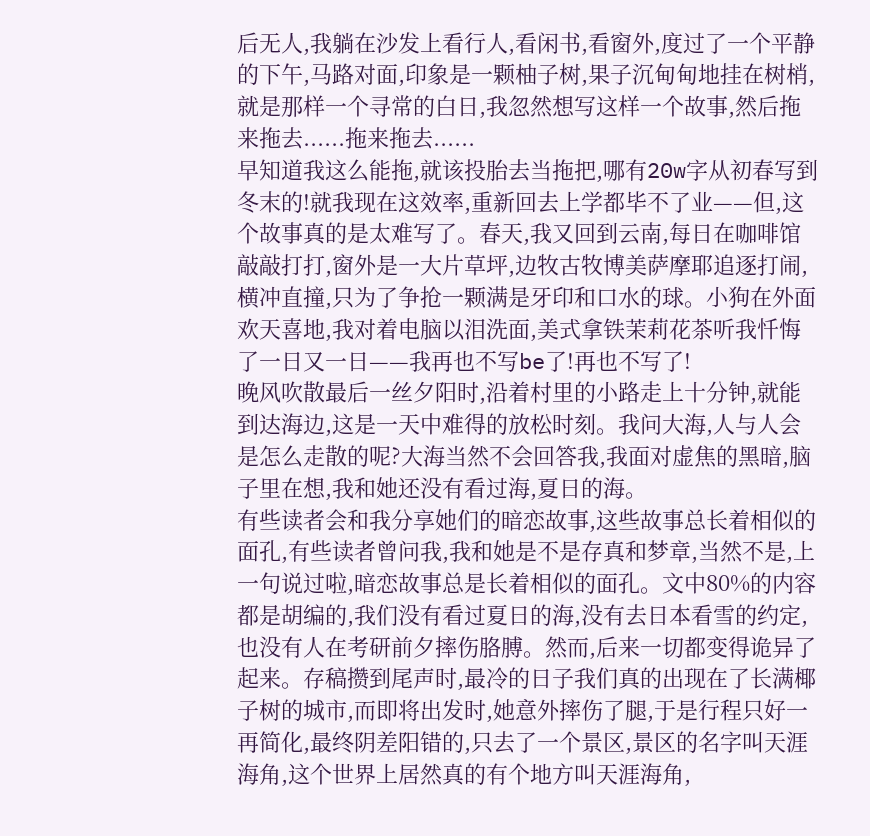后无人,我躺在沙发上看行人,看闲书,看窗外,度过了一个平静的下午,马路对面,印象是一颗柚子树,果子沉甸甸地挂在树梢,就是那样一个寻常的白日,我忽然想写这样一个故事,然后拖来拖去......拖来拖去......
早知道我这么能拖,就该投胎去当拖把,哪有20w字从初春写到冬末的!就我现在这效率,重新回去上学都毕不了业——但,这个故事真的是太难写了。春天,我又回到云南,每日在咖啡馆敲敲打打,窗外是一大片草坪,边牧古牧博美萨摩耶追逐打闹,横冲直撞,只为了争抢一颗满是牙印和口水的球。小狗在外面欢天喜地,我对着电脑以泪洗面,美式拿铁茉莉花茶听我忏悔了一日又一日——我再也不写be了!再也不写了!
晚风吹散最后一丝夕阳时,沿着村里的小路走上十分钟,就能到达海边,这是一天中难得的放松时刻。我问大海,人与人会是怎么走散的呢?大海当然不会回答我,我面对虚焦的黑暗,脑子里在想,我和她还没有看过海,夏日的海。
有些读者会和我分享她们的暗恋故事,这些故事总长着相似的面孔,有些读者曾问我,我和她是不是存真和梦章,当然不是,上一句说过啦,暗恋故事总是长着相似的面孔。文中80%的内容都是胡编的,我们没有看过夏日的海,没有去日本看雪的约定,也没有人在考研前夕摔伤胳膊。然而,后来一切都变得诡异了起来。存稿攒到尾声时,最冷的日子我们真的出现在了长满椰子树的城市,而即将出发时,她意外摔伤了腿,于是行程只好一再简化,最终阴差阳错的,只去了一个景区,景区的名字叫天涯海角,这个世界上居然真的有个地方叫天涯海角,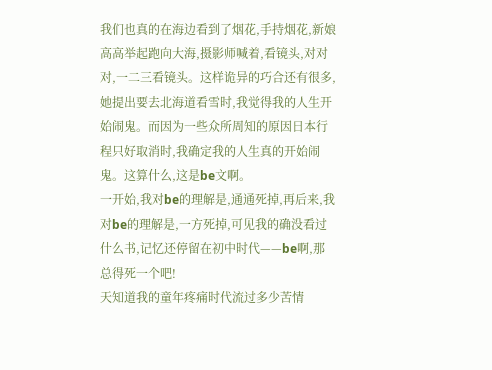我们也真的在海边看到了烟花,手持烟花,新娘高高举起跑向大海,摄影师喊着,看镜头,对对对,一二三看镜头。这样诡异的巧合还有很多,她提出要去北海道看雪时,我觉得我的人生开始闹鬼。而因为一些众所周知的原因日本行程只好取消时,我确定我的人生真的开始闹鬼。这算什么,这是be文啊。
一开始,我对be的理解是,通通死掉,再后来,我对be的理解是,一方死掉,可见我的确没看过什么书,记忆还停留在初中时代——be啊,那总得死一个吧!
天知道我的童年疼痛时代流过多少苦情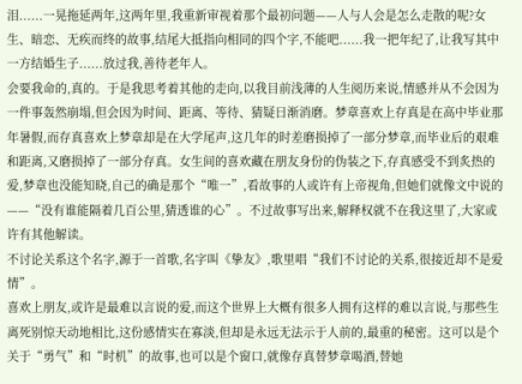泪......一晃拖延两年,这两年里,我重新审视着那个最初问题——人与人会是怎么走散的呢?女生、暗恋、无疾而终的故事,结尾大抵指向相同的四个字,不能吧......我一把年纪了,让我写其中一方结婚生子......放过我,善待老年人。
会要我命的,真的。于是我思考着其他的走向,以我目前浅薄的人生阅历来说,情感并从不会因为一件事轰然崩塌,但会因为时间、距离、等待、猜疑日渐消磨。梦章喜欢上存真是在高中毕业那年暑假,而存真喜欢上梦章却是在大学尾声,这几年的时差磨损掉了一部分梦章,而毕业后的艰难和距离,又磨损掉了一部分存真。女生间的喜欢藏在朋友身份的伪装之下,存真感受不到炙热的爱,梦章也没能知晓,自己的确是那个“唯一”,看故事的人或许有上帝视角,但她们就像文中说的——“没有谁能隔着几百公里,猜透谁的心”。不过故事写出来,解释权就不在我这里了,大家或许有其他解读。
不讨论关系这个名字,源于一首歌,名字叫《挚友》,歌里唱“我们不讨论的关系,很接近却不是爱情”。
喜欢上朋友,或许是最难以言说的爱,而这个世界上大概有很多人拥有这样的难以言说,与那些生离死别惊天动地相比,这份感情实在寡淡,但却是永远无法示于人前的,最重的秘密。这可以是个关于“勇气”和“时机”的故事,也可以是个窗口,就像存真替梦章喝酒,替她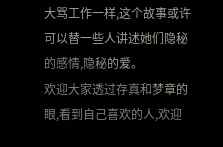大骂工作一样,这个故事或许可以替一些人讲述她们隐秘的感情,隐秘的爱。
欢迎大家透过存真和梦章的眼,看到自己喜欢的人,欢迎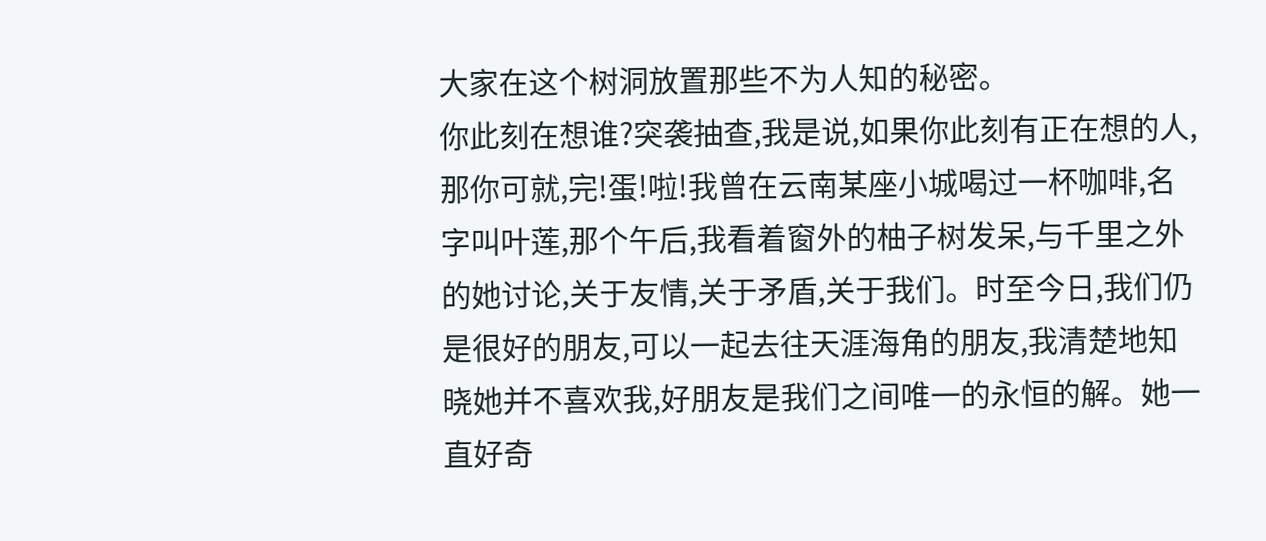大家在这个树洞放置那些不为人知的秘密。
你此刻在想谁?突袭抽查,我是说,如果你此刻有正在想的人,那你可就,完!蛋!啦!我曾在云南某座小城喝过一杯咖啡,名字叫叶莲,那个午后,我看着窗外的柚子树发呆,与千里之外的她讨论,关于友情,关于矛盾,关于我们。时至今日,我们仍是很好的朋友,可以一起去往天涯海角的朋友,我清楚地知晓她并不喜欢我,好朋友是我们之间唯一的永恒的解。她一直好奇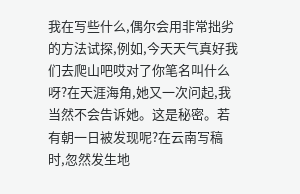我在写些什么,偶尔会用非常拙劣的方法试探,例如,今天天气真好我们去爬山吧哎对了你笔名叫什么呀?在天涯海角,她又一次问起,我当然不会告诉她。这是秘密。若有朝一日被发现呢?在云南写稿时,忽然发生地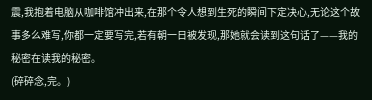震,我抱着电脑从咖啡馆冲出来,在那个令人想到生死的瞬间下定决心,无论这个故事多么难写,你都一定要写完,若有朝一日被发现,那她就会读到这句话了——我的秘密在读我的秘密。
(碎碎念,完。)